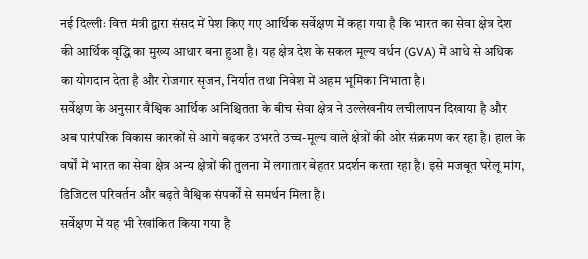नई दिल्लीः वित्त मंत्री द्वारा संसद में पेश किए गए आर्थिक सर्वेक्षण में कहा गया है कि भारत का सेवा क्षेत्र देश की आर्थिक वृद्धि का मुख्य आधार बना हुआ है। यह क्षेत्र देश के सकल मूल्य वर्धन (GVA) में आधे से अधिक का योगदान देता है और रोजगार सृजन, निर्यात तथा निवेश में अहम भूमिका निभाता है।
सर्वेक्षण के अनुसार वैश्विक आर्थिक अनिश्चितता के बीच सेवा क्षेत्र ने उल्लेखनीय लचीलापन दिखाया है और अब पारंपरिक विकास कारकों से आगे बढ़कर उभरते उच्च-मूल्य वाले क्षेत्रों की ओर संक्रमण कर रहा है। हाल के वर्षों में भारत का सेवा क्षेत्र अन्य क्षेत्रों की तुलना में लगातार बेहतर प्रदर्शन करता रहा है। इसे मजबूत घरेलू मांग, डिजिटल परिवर्तन और बढ़ते वैश्विक संपर्कों से समर्थन मिला है।
सर्वेक्षण में यह भी रेखांकित किया गया है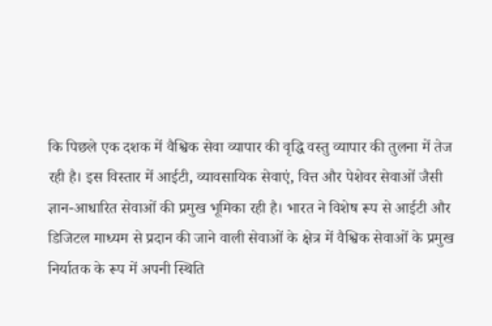कि पिछले एक दशक में वैश्विक सेवा व्यापार की वृद्धि वस्तु व्यापार की तुलना में तेज रही है। इस विस्तार में आईटी, व्यावसायिक सेवाएं, वित्त और पेशेवर सेवाओं जैसी ज्ञान-आधारित सेवाओं की प्रमुख भूमिका रही है। भारत ने विशेष रूप से आईटी और डिजिटल माध्यम से प्रदान की जाने वाली सेवाओं के क्षेत्र में वैश्विक सेवाओं के प्रमुख निर्यातक के रूप में अपनी स्थिति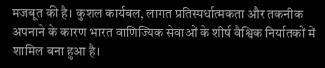मजबूत की है। कुशल कार्यबल, लागत प्रतिस्पर्धात्मकता और तकनीक अपनाने के कारण भारत वाणिज्यिक सेवाओं के शीर्ष वैश्विक निर्यातकों में शामिल बना हुआ है।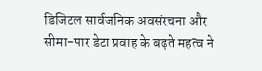डिजिटल सार्वजनिक अवसंरचना और सीमा-पार डेटा प्रवाह के बढ़ते महत्व ने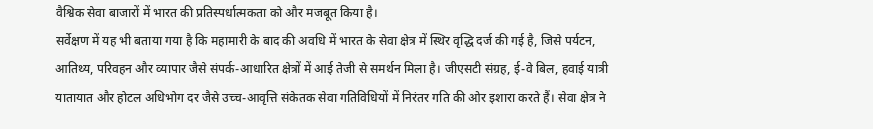वैश्विक सेवा बाजारों में भारत की प्रतिस्पर्धात्मकता को और मजबूत किया है।
सर्वेक्षण में यह भी बताया गया है कि महामारी के बाद की अवधि में भारत के सेवा क्षेत्र में स्थिर वृद्धि दर्ज की गई है, जिसे पर्यटन, आतिथ्य, परिवहन और व्यापार जैसे संपर्क-आधारित क्षेत्रों में आई तेजी से समर्थन मिला है। जीएसटी संग्रह, ई-वे बिल, हवाई यात्री यातायात और होटल अधिभोग दर जैसे उच्च-आवृत्ति संकेतक सेवा गतिविधियों में निरंतर गति की ओर इशारा करते हैं। सेवा क्षेत्र ने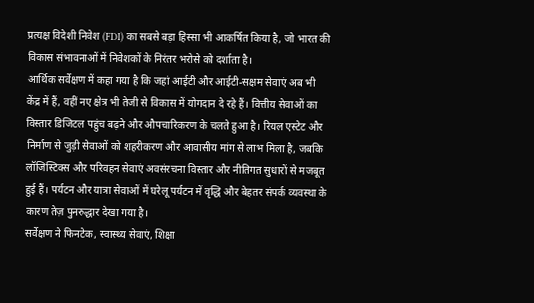प्रत्यक्ष विदेशी निवेश (FDI) का सबसे बड़ा हिस्सा भी आकर्षित किया है, जो भारत की विकास संभावनाओं में निवेशकों के निरंतर भरोसे को दर्शाता है।
आर्थिक सर्वेक्षण में कहा गया है कि जहां आईटी और आईटी-सक्षम सेवाएं अब भी केंद्र में हैं, वहीं नए क्षेत्र भी तेजी से विकास में योगदान दे रहे हैं। वित्तीय सेवाओं का विस्तार डिजिटल पहुंच बढ़ने और औपचारिकरण के चलते हुआ है। रियल एस्टेट और निर्माण से जुड़ी सेवाओं को शहरीकरण और आवासीय मांग से लाभ मिला है, जबकि लॉजिस्टिक्स और परिवहन सेवाएं अवसंरचना विस्तार और नीतिगत सुधारों से मजबूत हुई हैं। पर्यटन और यात्रा सेवाओं में घरेलू पर्यटन में वृद्धि और बेहतर संपर्क व्यवस्था के कारण तेज़ पुनरुद्धार देखा गया है।
सर्वेक्षण ने फिनटेक, स्वास्थ्य सेवाएं, शिक्षा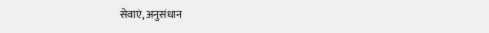सेवाएं, अनुसंधान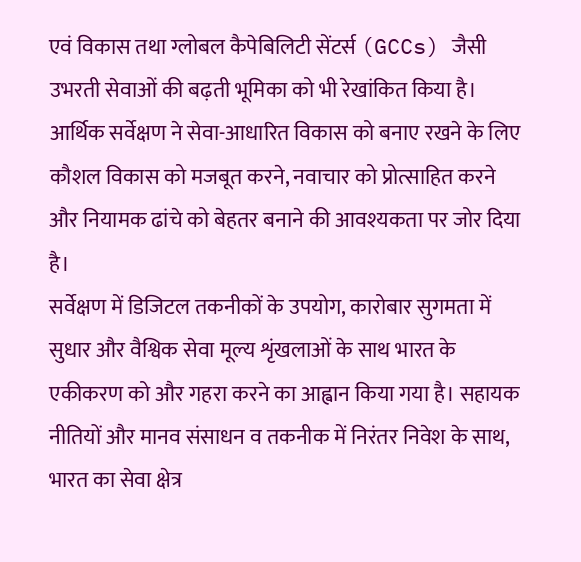एवं विकास तथा ग्लोबल कैपेबिलिटी सेंटर्स (GCCs) जैसी उभरती सेवाओं की बढ़ती भूमिका को भी रेखांकित किया है। आर्थिक सर्वेक्षण ने सेवा-आधारित विकास को बनाए रखने के लिए कौशल विकास को मजबूत करने, नवाचार को प्रोत्साहित करने और नियामक ढांचे को बेहतर बनाने की आवश्यकता पर जोर दिया है।
सर्वेक्षण में डिजिटल तकनीकों के उपयोग, कारोबार सुगमता में सुधार और वैश्विक सेवा मूल्य शृंखलाओं के साथ भारत के एकीकरण को और गहरा करने का आह्वान किया गया है। सहायक नीतियों और मानव संसाधन व तकनीक में निरंतर निवेश के साथ, भारत का सेवा क्षेत्र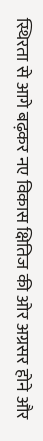स्थिरता से आगे बढ़कर नए विकास क्षितिज की ओर अग्रसर होने और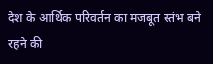देश के आर्थिक परिवर्तन का मजबूत स्तंभ बने रहने की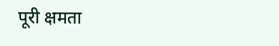पूरी क्षमता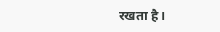रखता है।